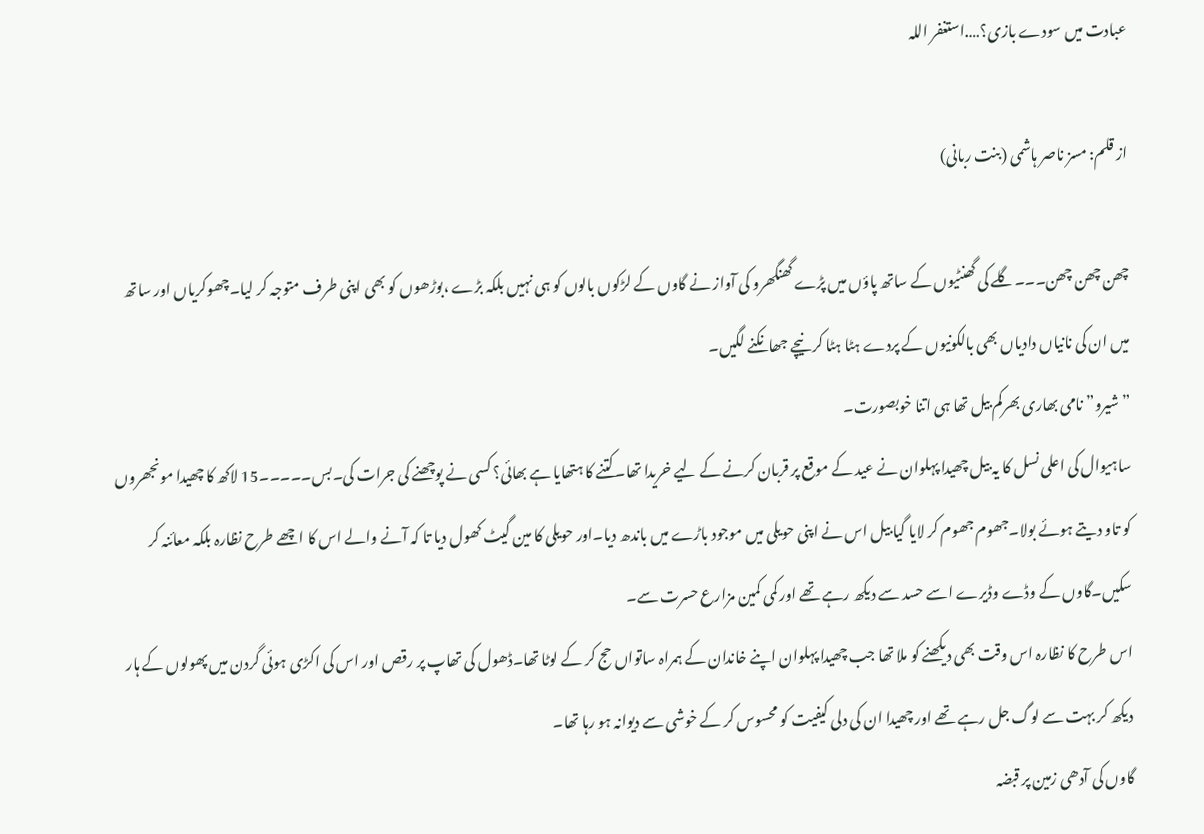عبادت میں سودے بازی؟….استغفر اللہ

از قلم: مسز ناصر ہاشمی (بنت ربانی)

چھن چھن چھن۔۔۔گلے کی گھنٹیوں کے ساتھ پاؤں میں پڑے گھنگھرو کی آواز نے گاوں کے لڑکوں بالوں کو ہی نہیں بلکہ بڑے ،بوڑھوں کو بھی اپنی طرف متوجہ کر لیا۔چھوکریاں اور ساتھ میں ان کی نانیاں دادیاں بھی بالکونیوں کے پردے ہٹا ہٹا کر نیچے جھانکنے لگیں۔
” شیرو” نامی بھاری بھرکم بیل تھا ہی اتنا خوبصورت۔
ساہیوال کی اعلی نسل کا یہ بیل چھیدا پہلوان نے عید کے موقع پر قربان کرنے کے لیے خریدا تھا۔کتنے کا ہتھایا ہے بھائی؟ کسی نے پوچھنے کی جرات کی۔بس۔۔۔۔۔15 لاکھ کا چھیدا مونجھروں کو تاو دیتے ہوئے بولا۔جھوم جھوم کر لایا گیا بیل اس نے اپنی حویلی میں موجود باڑے میں باندھ دیا۔اور حویلی کا مین گیٹ کھول دیا تا کہ آنے والے اس کا اچھے طرح نظارہ بلکہ معائنہ کر سکیں۔گاوں کے وڈے وڈیرے اسے حسد سے دیکھ رہے تھے اور کمی کمین مزارع حسرت سے۔
اس طرح کا نظارہ اس وقت بھی دیکھنے کو ملا تھا جب چھیدا پہلوان اپنے خاندان کے ہمراہ ساتواں حج کر کے لوٹا تھا۔ڈھول کی تھاپ پر رقص اور اس کی اکڑی ہوئی گردن میں پھولوں کے ہار دیکھ کر بہت سے لوگ جل رہے تھے اور چھیدا ان کی دلی کیفیت کو محسوس کر کے خوشی سے دیوانہ ہو رہا تھا۔
گاوں کی آدھی زمین پر قبضہ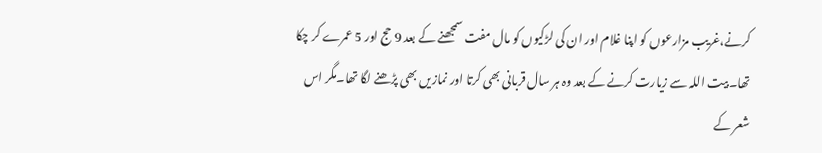کرنے،غریب مزارعوں کو اپنا غلام اور ان کی لڑکیوں کو مال مفت سمجھنے کے بعد 9 حج اور 5 عمرے کر چکا تھا۔بیت اللہ سے زیارت کرنے کے بعد وہ ہر سال قربانی بھی کرتا اور نمازیں بھی پڑھنے لگا تھا۔مگر اس شعر کے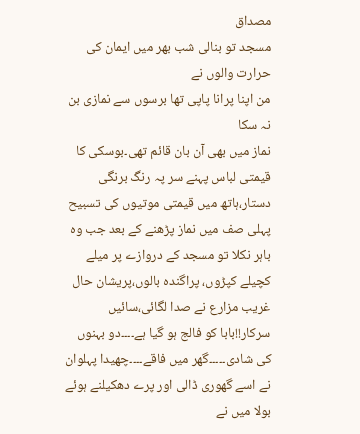مصداق
مسجد تو بنالی شب بھر میں ایمان کی حرارت والوں نے
من اپنا پرانا پاپی تھا برسوں سے نمازی بن نہ سکا
نماز میں بھی آن بان قائم تھی۔بوسکی کا قیمتی لباس پہنے سر پہ رنگ برنگی دستار،ہاتھ میں قیمتی موتیوں کی تسبیح پہلی صف میں نماز پڑھنے کے بعد جب وہ باہر نکلا تو مسجد کے دروازے پر میلے کچیلے کپڑوں، پراگندہ بالوں،پریشان حال غریب مزارع نے صدا لگائی،سائیں سرکار!!بابا کو فالج ہو گیا ہے۔۔۔۔دو بہنوں کی شادی۔۔۔۔۔گھر میں فاقے۔۔۔۔چھیدا پہلوان نے اسے گھوری ڈالی اور پرے دھکیلنے ہوئے بولا میں نے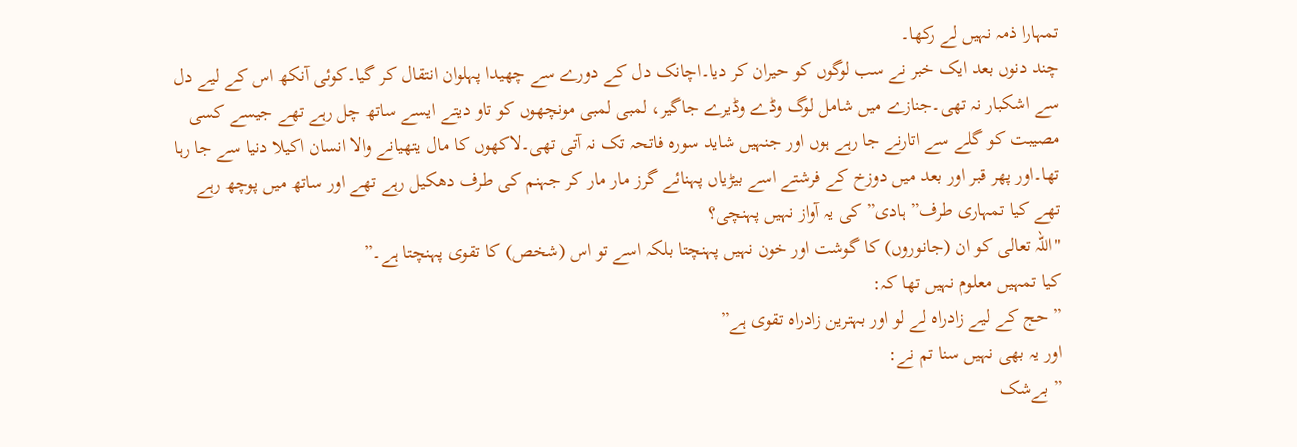تمہارا ذمہ نہیں لے رکھا۔
چند دنوں بعد ایک خبر نے سب لوگوں کو حیران کر دیا۔اچانک دل کے دورے سے چھیدا پہلوان انتقال کر گیا۔کوئی آنکھ اس کے لیے دل سے اشکبار نہ تھی۔جنازے میں شامل لوگ وڈے وڈیرے جاگیر، لمبی لمبی مونچھوں کو تاو دیتے ایسے ساتھ چل رہے تھے جیسے کسی مصیبت کو گلے سے اتارنے جا رہے ہوں اور جنہیں شاید سورہ فاتحہ تک نہ آتی تھی۔لاکھوں کا مال یتھیانے والا انسان اکیلا دنیا سے جا رہا تھا۔اور پھر قبر اور بعد میں دوزخ کے فرشتے اسے بیڑیاں پہنائے گرز مار مار کر جہنم کی طرف دھکیل رہے تھے اور ساتھ میں پوچھ رہے تھے کیا تمہاری طرف” ہادی” کی یہ آواز نہیں پہنچی؟
"اللہ تعالی کو ان (جانوروں) کا گوشت اور خون نہیں پہنچتا بلکہ اسے تو اس (شخص) کا تقوی پہنچتا ہے۔”
کیا تمہیں معلوم نہیں تھا کہ:
” حج کے لیے زادراہ لے لو اور بہترین زادراہ تقوی ہے”
اور یہ بھی نہیں سنا تم نے:
” بےشک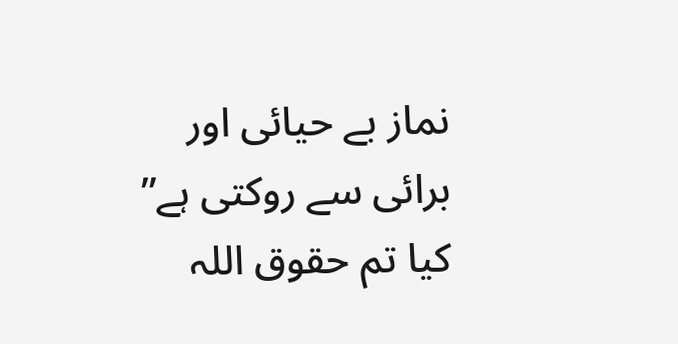نماز بے حیائی اور برائی سے روکتی ہے”
کیا تم حقوق اللہ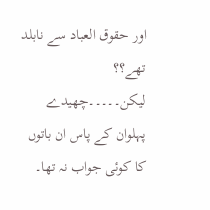اور حقوق العباد سے نابلد تھے؟؟
لیکن۔۔۔۔۔چھیدے پہلوان کے پاس ان باتوں کا کوئی جواب نہ تھا۔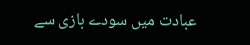عبادت میں سودے بازی سے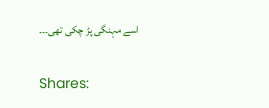اسے مہنگی پڑ چکی تھی۔۔۔

Shares: